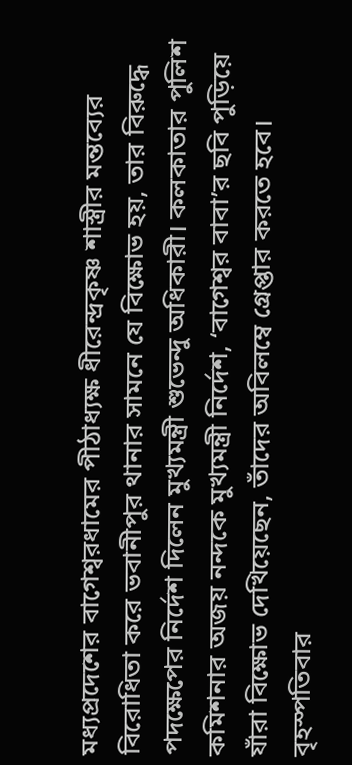মধ্যপ্রদেশের বাগেশ্বরধামের পীঠাধ্যক্ষ ধীরেন্দ্রকৃষ্ণ শাস্ত্রীর মন্তব্যের বিরোধিতা করে ভবানীপুর থানার সামনে যে বিক্ষোভ হয়, তার বিরুদ্ধে পদক্ষেপের নির্দেশ দিলেন মুখ্যমন্ত্রী শুভেন্দু অধিকারী। কলকাতার পুলিশ কমিশনার অজয় নন্দকে মুখ্যমন্ত্রী নির্দেশ, ‘বাগেশ্বর বাবা’র ছবি পুড়িয়ে যাঁরা বিক্ষোভ দেখিয়েছেন, তাঁদের অবিলম্বে গ্রেপ্তার করতে হবে।
বৃহস্পতিবার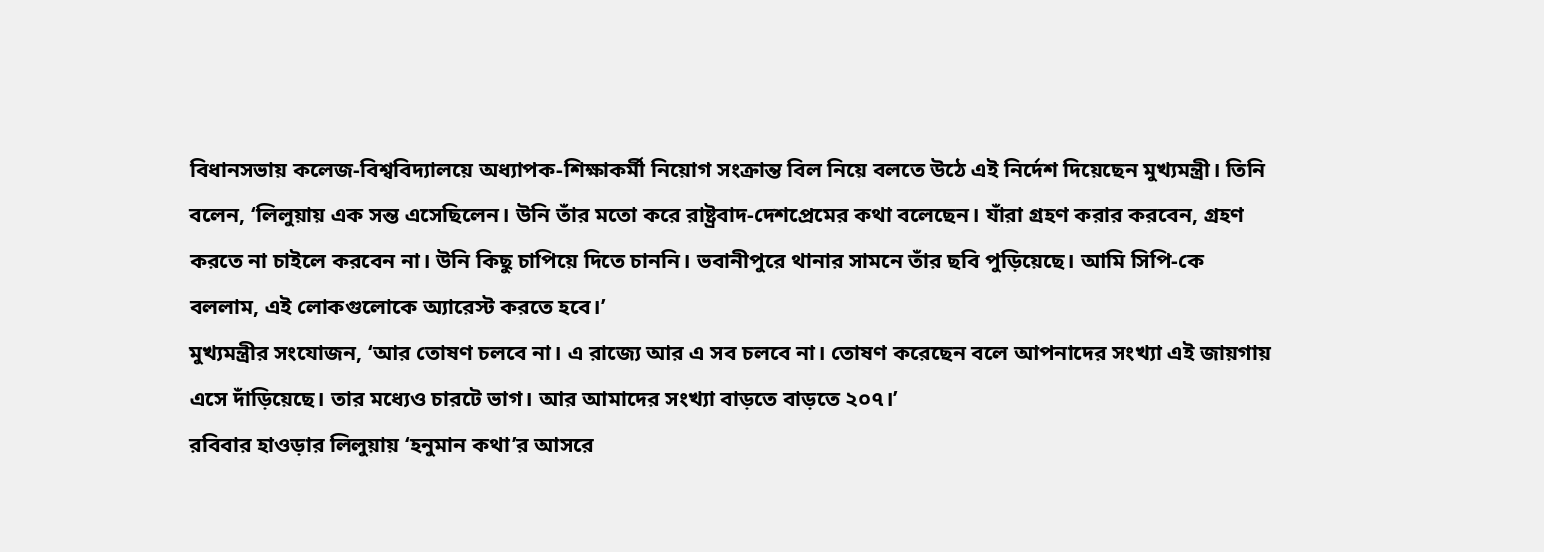বিধানসভায় কলেজ-বিশ্ববিদ্যালয়ে অধ্যাপক-শিক্ষাকর্মী নিয়োগ সংক্রান্ত বিল নিয়ে বলতে উঠে এই নির্দেশ দিয়েছেন মুখ্যমন্ত্রী। তিনি বলেন, ‘লিলুয়ায় এক সন্ত এসেছিলেন। উনি তাঁর মতো করে রাষ্ট্রবাদ-দেশপ্রেমের কথা বলেছেন। যাঁরা গ্রহণ করার করবেন, গ্রহণ করতে না চাইলে করবেন না। উনি কিছু চাপিয়ে দিতে চাননি। ভবানীপুরে থানার সামনে তাঁর ছবি পুড়িয়েছে। আমি সিপি-কে বললাম, এই লোকগুলোকে অ্যারেস্ট করতে হবে।’
মুখ্যমন্ত্রীর সংযোজন, ‘আর তোষণ চলবে না। এ রাজ্যে আর এ সব চলবে না। তোষণ করেছেন বলে আপনাদের সংখ্যা এই জায়গায় এসে দাঁড়িয়েছে। তার মধ্যেও চারটে ভাগ। আর আমাদের সংখ্যা বাড়তে বাড়তে ২০৭।’
রবিবার হাওড়ার লিলুয়ায় ‘হনুমান কথা’র আসরে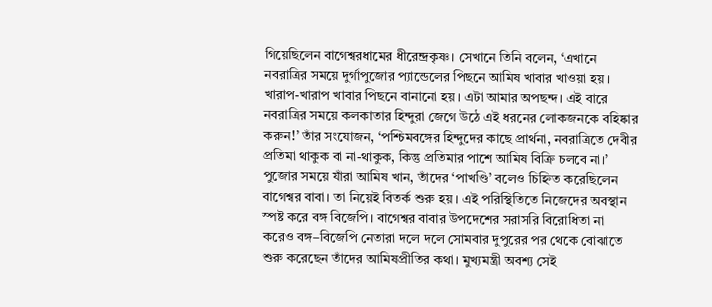গিয়েছিলেন বাগেশ্বরধামের ধীরেন্দ্রকৃষ্ণ। সেখানে তিনি বলেন, ‘এখানে নবরাত্রির সময়ে দুর্গাপুজোর প্যান্ডেলের পিছনে আমিষ খাবার খাওয়া হয়। খারাপ-খারাপ খাবার পিছনে বানানো হয়। এটা আমার অপছন্দ। এই বারে নবরাত্রির সময়ে কলকাতার হিন্দুরা জেগে উঠে এই ধরনের লোকজনকে বহিষ্কার করুন!’ তাঁর সংযোজন, ‘পশ্চিমবঙ্গের হিন্দুদের কাছে প্রার্থনা, নবরাত্রিতে দেবীর প্রতিমা থাকুক বা না-থাকুক, কিন্তু প্রতিমার পাশে আমিষ বিক্রি চলবে না।’ পুজোর সময়ে যাঁরা আমিষ খান, তাঁদের ‘পাখণ্ডি’ বলেও চিহ্নিত করেছিলেন বাগেশ্বর বাবা। তা নিয়েই বিতর্ক শুরু হয়। এই পরিস্থিতিতে নিজেদের অবস্থান স্পষ্ট করে বঙ্গ বিজেপি। বাগেশ্বর বাবার উপদেশের সরাসরি বিরোধিতা না করেও বঙ্গ–বিজেপি নেতারা দলে দলে সোমবার দুপুরের পর থেকে বোঝাতে শুরু করেছেন তাঁদের আমিষপ্রীতির কথা। মুখ্যমন্ত্রী অবশ্য সেই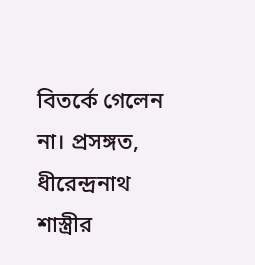বিতর্কে গেলেন না। প্রসঙ্গত, ধীরেন্দ্রনাথ শাস্ত্রীর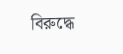বিরুদ্ধে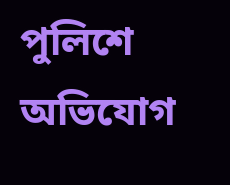পুলিশে অভিযোগ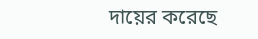দায়ের করেছে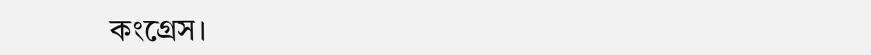কংগ্রেস।